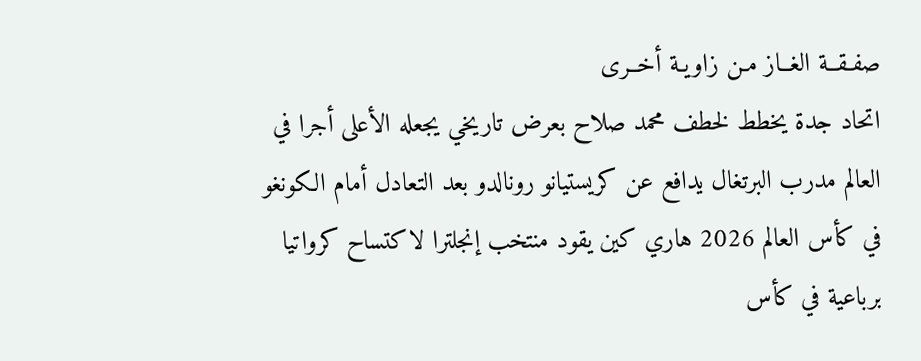صفـقــة الغــاز مـن زاويـة أخــرى
اتحاد جدة يخطط لخطف محمد صلاح بعرض تاريخي يجعله الأعلى أجرا في العالم مدرب البرتغال يدافع عن كريستيانو رونالدو بعد التعادل أمام الكونغو في كأس العالم 2026 هاري كين يقود منتخب إنجلترا لاكتساح كرواتيا برباعية في كأس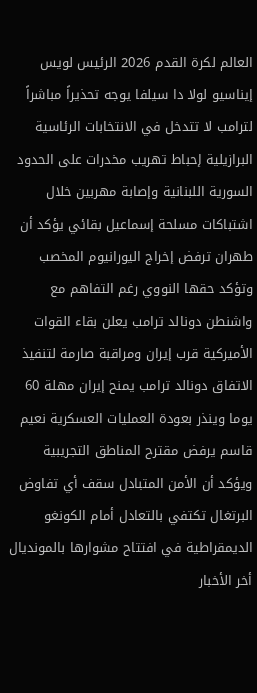العالم لكرة القدم 2026 الرئيس لويس إيناسيو لولا دا سيلفا يوجه تحذيراً مباشراً لترامب لا تتدخل في الانتخابات الرئاسية البرازيلية إحباط تهريب مخدرات على الحدود السورية اللبنانية وإصابة مهربين خلال اشتباكات مسلحة إسماعيل بقائي يؤكد أن طهران ترفض إخراج اليورانيوم المخصب وتؤكد حقها النووي رغم التفاهم مع واشنطن دونالد ترامب يعلن بقاء القوات الأميركية قرب إيران ومراقبة صارمة لتنفيذ الاتفاق دونالد ترامب يمنح إيران مهلة 60 يوما وينذر بعودة العمليات العسكرية نعيم قاسم يرفض مقترح المناطق التجريبية ويؤكد أن الأمن المتبادل سقف أي تفاوض البرتغال تكتفي بالتعادل أمام الكونغو الديمقراطية في افتتاح مشوارها بالمونديال
أخر الأخبار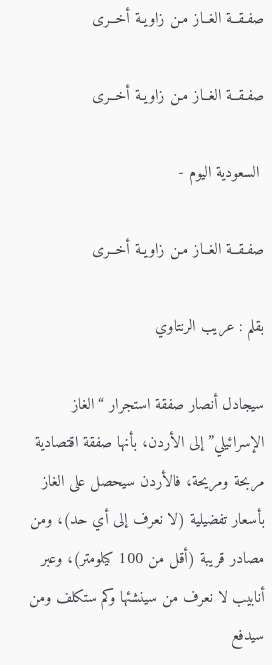صفـقــة الغــاز مـن زاويـة أخــرى

صفـقــة الغــاز مـن زاويـة أخــرى

 السعودية اليوم -

صفـقــة الغــاز مـن زاويـة أخــرى

بقلم : عريب الرنتاوي

سيجادل أنصار صفقة استجرار “الغاز الإسرائيلي” إلى الأردن، بأنها صفقة اقتصادية مربحة ومريحة، فالأردن سيحصل على الغاز بأسعار تفضيلية (لا نعرف إلى أي حد)، ومن مصادر قريبة (أقل من 100 كيلومتر)، وعبر أنابيب لا نعرف من سينشئها وكم ستكلف ومن سيدفع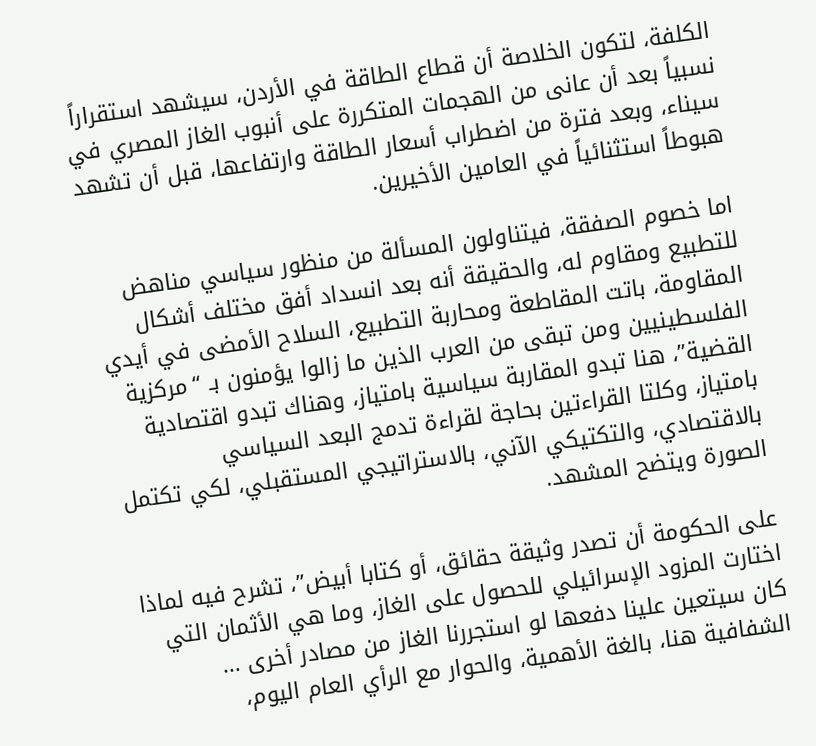الكلفة، لتكون الخلاصة أن قطاع الطاقة في الأردن، سيشهد استقراراً نسبياً بعد أن عانى من الهجمات المتكررة على أنبوب الغاز المصري في سيناء، وبعد فترة من اضطراب أسعار الطاقة وارتفاعها، قبل أن تشهد هبوطاً استثنائياً في العامين الأخيرين.

اما خصوم الصفقة، فيتناولون المسألة من منظور سياسي مناهض للتطبيع ومقاوم له، والحقيقة أنه بعد انسداد أفق مختلف أشكال المقاومة، باتت المقاطعة ومحاربة التطبيع، السلاح الأمضى في أيدي الفلسطينيين ومن تبقى من العرب الذين ما زالوا يؤمنون بـ “مركزية القضية”، هنا تبدو المقاربة سياسية بامتياز، وهناك تبدو اقتصادية بامتياز، وكلتا القراءتين بحاجة لقراءة تدمج البعد السياسي بالاقتصادي، والتكتيكي الآني، بالاستراتيجي المستقبلي، لكي تكتمل الصورة ويتضح المشهد.

على الحكومة أن تصدر وثيقة حقائق، أو كتابا أبيض”، تشرح فيه لماذا اختارت المزود الإسرائيلي للحصول على الغاز، وما هي الأثمان التي كان سيتعين علينا دفعها لو استجررنا الغاز من مصادر أخرى ... الشفافية هنا، بالغة الأهمية، والحوار مع الرأي العام اليوم،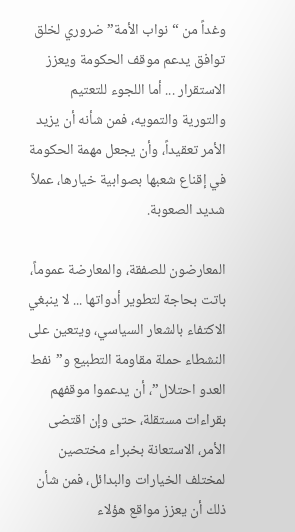وغداً من “نواب الأمة” ضروري لخلق توافق يدعم موقف الحكومة ويعزز الاستقرار ... أما اللجوء للتعتيم والتورية والتمويه، فمن شأنه أن يزيد الأمر تعقيداً، وأن يجعل مهمة الحكومة في إقناع شعبها بصوابية خيارها، عملاً شديد الصعوبة.

المعارضون للصفقة، والمعارضة عموماً، باتت بحاجة لتطوير أدواتها ... لا ينبغي الاكتفاء بالشعار السياسي، ويتعين على النشطاء حملة مقاومة التطبيع و”نفط العدو احتلال”، أن يدعموا موقفهم بقراءات مستقلة، حتى وإن اقتضى الأمر، الاستعانة بخبراء مختصين لمختلف الخيارات والبدائل، فمن شأن ذلك أن يعزز مواقع هؤلاء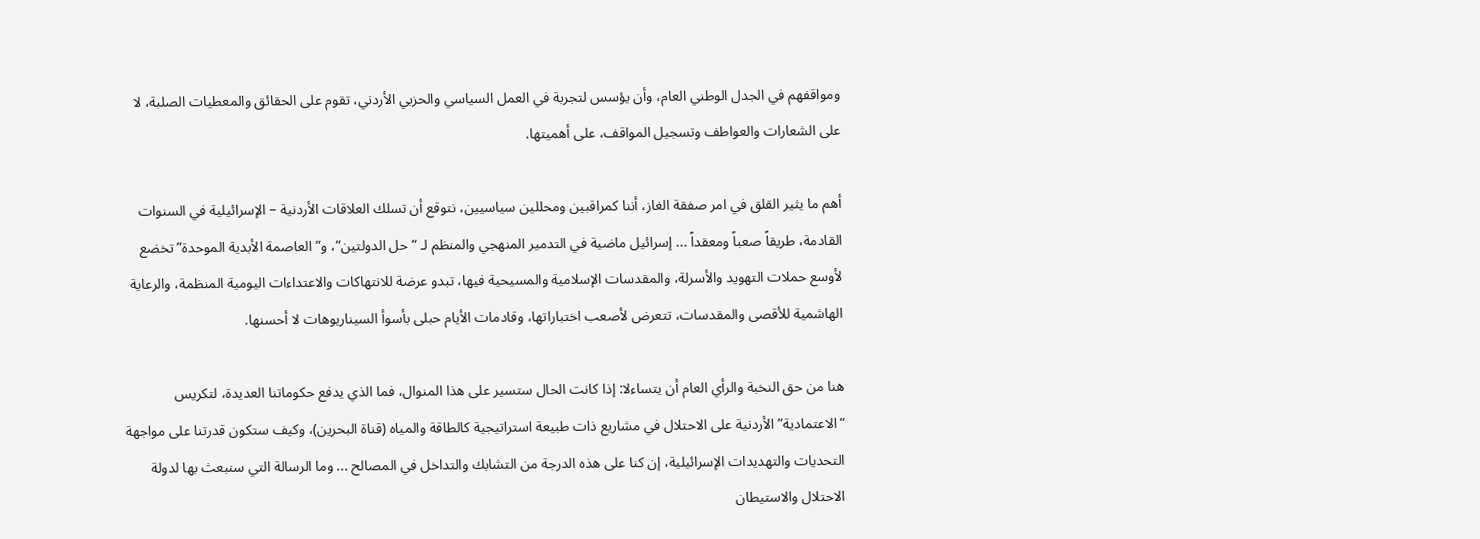ومواقفهم في الجدل الوطني العام، وأن يؤسس لتجربة في العمل السياسي والحزبي الأردني، تقوم على الحقائق والمعطيات الصلبة، لا على الشعارات والعواطف وتسجيل المواقف، على أهميتها.

أهم ما يثير القلق في امر صفقة الغاز، أننا كمراقبين ومحللين سياسيين، نتوقع أن تسلك العلاقات الأردنية – الإسرائيلية في السنوات القادمة، طريقاً صعباً ومعقداً ... إسرائيل ماضية في التدمير المنهجي والمنظم لـ “حل الدولتين”، و”العاصمة الأبدية الموحدة” تخضع لأوسع حملات التهويد والأسرلة، والمقدسات الإسلامية والمسيحية فيها، تبدو عرضة للانتهاكات والاعتداءات اليومية المنظمة، والرعاية الهاشمية للأقصى والمقدسات، تتعرض لأصعب اختباراتها، وقادمات الأيام حبلى بأسوأ السيناريوهات لا أحسنها.

هنا من حق النخبة والرأي العام أن يتساءلا: إذا كانت الحال ستسير على هذا المنوال، فما الذي يدفع حكوماتنا العديدة، لتكريس “الاعتمادية” الأردنية على الاحتلال في مشاريع ذات طبيعة استراتيجية كالطاقة والمياه (قناة البحرين)، وكيف ستكون قدرتنا على مواجهة التحديات والتهديدات الإسرائيلية، إن كنا على هذه الدرجة من التشابك والتداخل في المصالح ... وما الرسالة التي سنبعث بها لدولة الاحتلال والاستيطان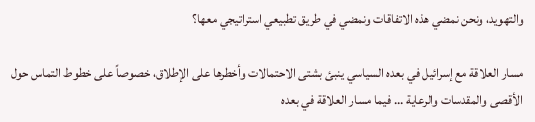والتهويد، ونحن نمضي هذه الاتفاقات ونمضي في طريق تطبيعي استراتيجي معها؟

مسار العلاقة مع إسرائيل في بعده السياسي ينبئ بشتى الاحتمالات وأخطرها على الإطلاق، خصوصاً على خطوط التماس حول الأقصى والمقدسات والرعاية ... فيما مسار العلاقة في بعده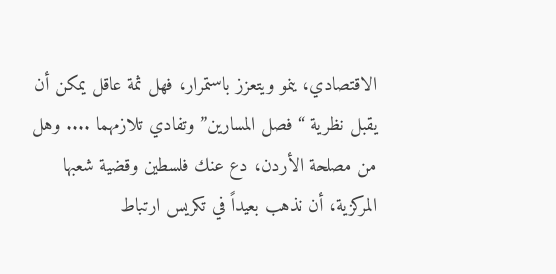الاقتصادي، ينمو ويتعزز باستمرار، فهل ثمة عاقل يمكن أن يقبل نظرية “فصل المسارين” وتفادي تلازمهما .... وهل من مصلحة الأردن، دع عنك فلسطين وقضية شعبها المركزية، أن نذهب بعيداً في تكريس ارتباط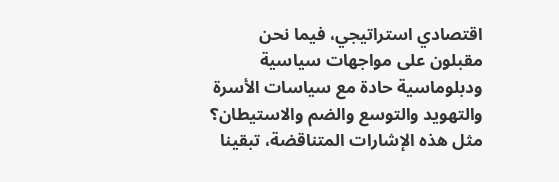اقتصادي استراتيجي، فيما نحن مقبلون على مواجهات سياسية ودبلوماسية حادة مع سياسات الأسرة والتهويد والتوسع والضم والاستيطان؟
مثل هذه الإشارات المتناقضة، تبقينا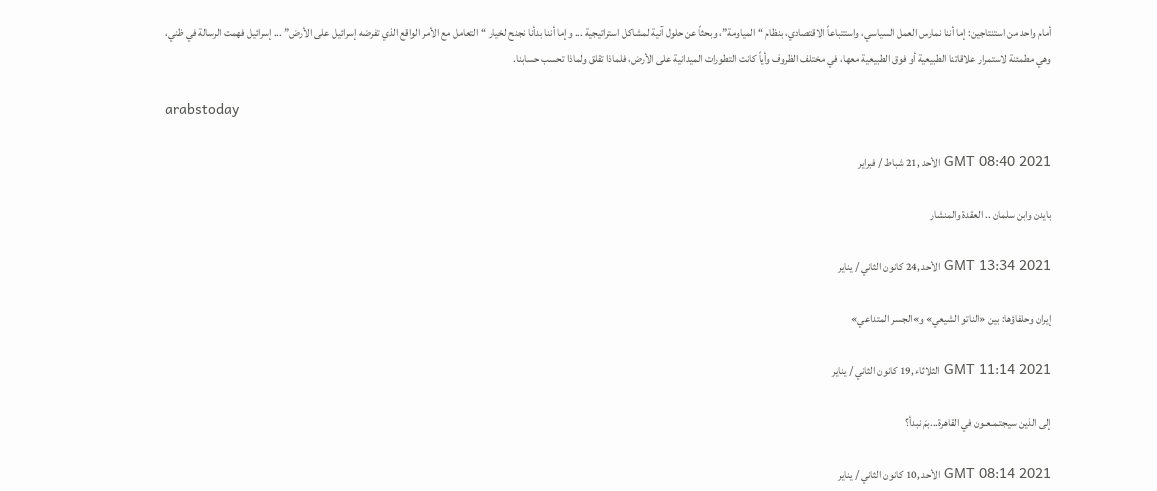أمام واحد من استنتاجين: إما أننا نمارس العمل السياسي، واستتباعاً الاقتصادي، بنظام “المياومة”، وبحثاً عن حلول آنية لمشاكل استراتيجية ... وإما أننا بدأنا نجنح لخيار “التعامل مع الأمر الواقع الذي تفرضه إسرائيل على الأرض” ... إسرائيل فهمت الرسالة في ظني، وهي مطمئنة لاستمرار علاقاتنا الطبيعية أو فوق الطبيعية معها، في مختلف الظروف وأياً كانت التطورات الميدانية على الأرض، فلماذا تقلق ولماذا تحسب حسابنا.

arabstoday

GMT 08:40 2021 الأحد ,21 شباط / فبراير

بايدن وابن سلمان .. العقدة والمنشار

GMT 13:34 2021 الأحد ,24 كانون الثاني / يناير

إيران وحلفاؤها: بين «الناتو الشيعي» و»الجسر المتداعي»

GMT 11:14 2021 الثلاثاء ,19 كانون الثاني / يناير

إلى الذين سيجتـمـعـون في القاهرة...بمَ نبدأ؟

GMT 08:14 2021 الأحد ,10 كانون الثاني / يناير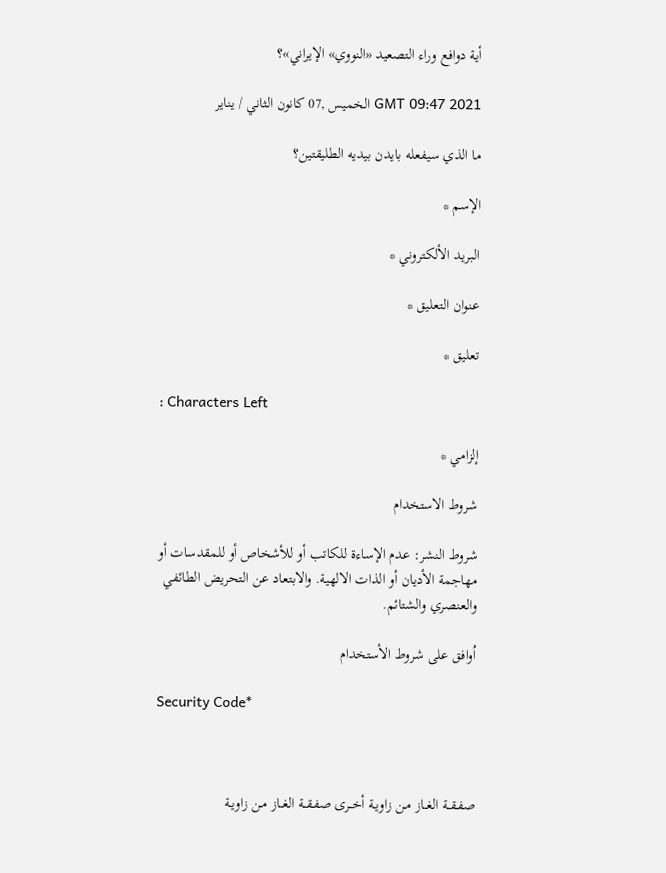أية دوافع وراء التصعيد «النووي» الإيراني»؟

GMT 09:47 2021 الخميس ,07 كانون الثاني / يناير

ما الذي سيفعله بايدن بيديه الطليقتين؟

الإسم *

البريد الألكتروني *

عنوان التعليق *

تعليق *

: Characters Left

إلزامي *

شروط الاستخدام

شروط النشر: عدم الإساءة للكاتب أو للأشخاص أو للمقدسات أو مهاجمة الأديان أو الذات الالهية. والابتعاد عن التحريض الطائفي والعنصري والشتائم.

اُوافق على شروط الأستخدام

Security Code*



صفـقــة الغــاز مـن زاويـة أخــرى صفـقــة الغــاز مـن زاويـة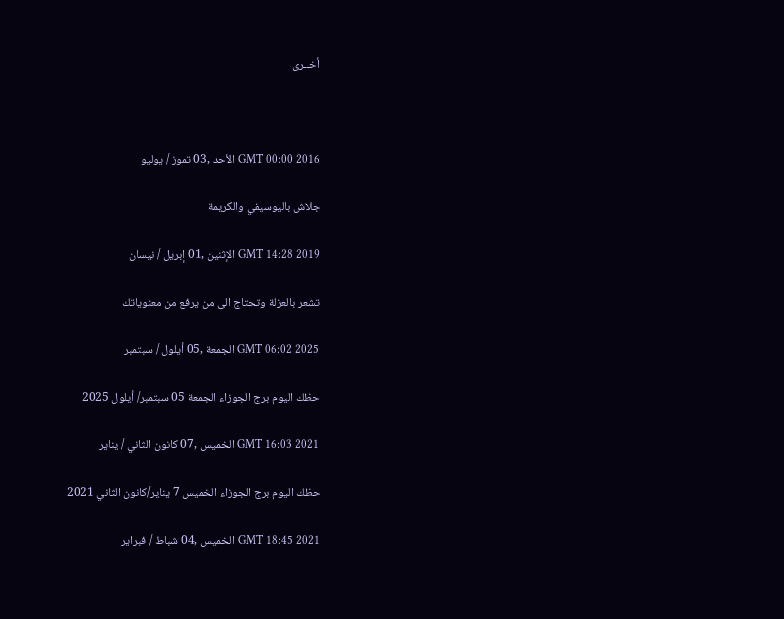أخــرى



GMT 00:00 2016 الأحد ,03 تموز / يوليو

جلاش باليوسيفي والكريمة

GMT 14:28 2019 الإثنين ,01 إبريل / نيسان

تشعر بالعزلة وتحتاج الى من يرفع من معنوياتك

GMT 06:02 2025 الجمعة ,05 أيلول / سبتمبر

حظك اليوم برج الجوزاء الجمعة 05 سبتمبر/ أيلول 2025

GMT 16:03 2021 الخميس ,07 كانون الثاني / يناير

حظك اليوم برج الجوزاء الخميس 7 يناير/كانون الثاني 2021

GMT 18:45 2021 الخميس ,04 شباط / فبراير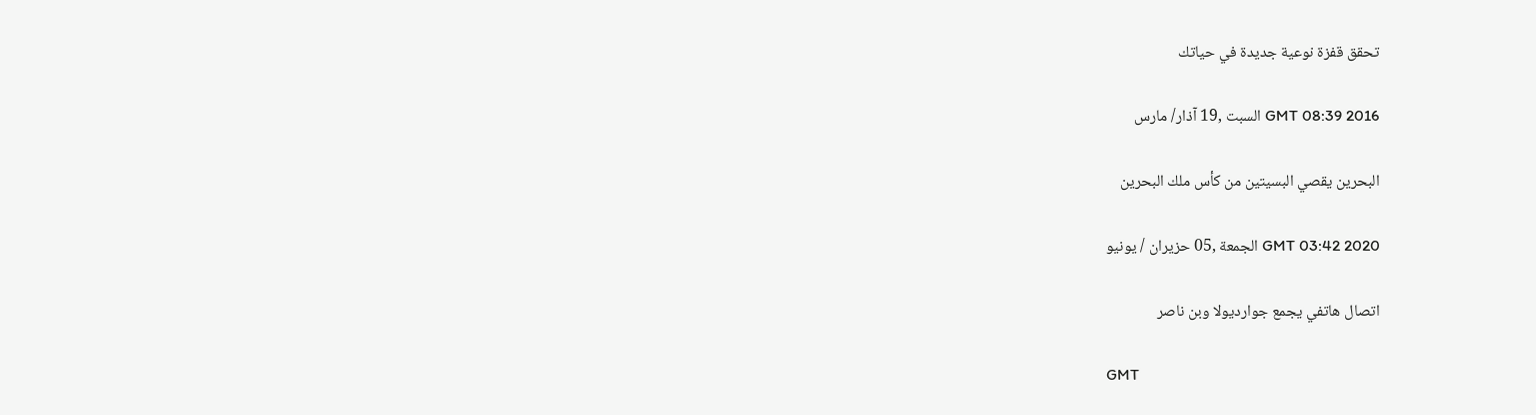تحقق قفزة نوعية جديدة في حياتك

GMT 08:39 2016 السبت ,19 آذار/ مارس

البحرين يقصي البسيتين من كأس ملك البحرين

GMT 03:42 2020 الجمعة ,05 حزيران / يونيو

اتصال هاتفي يجمع جوارديولا وبن ناصر

GMT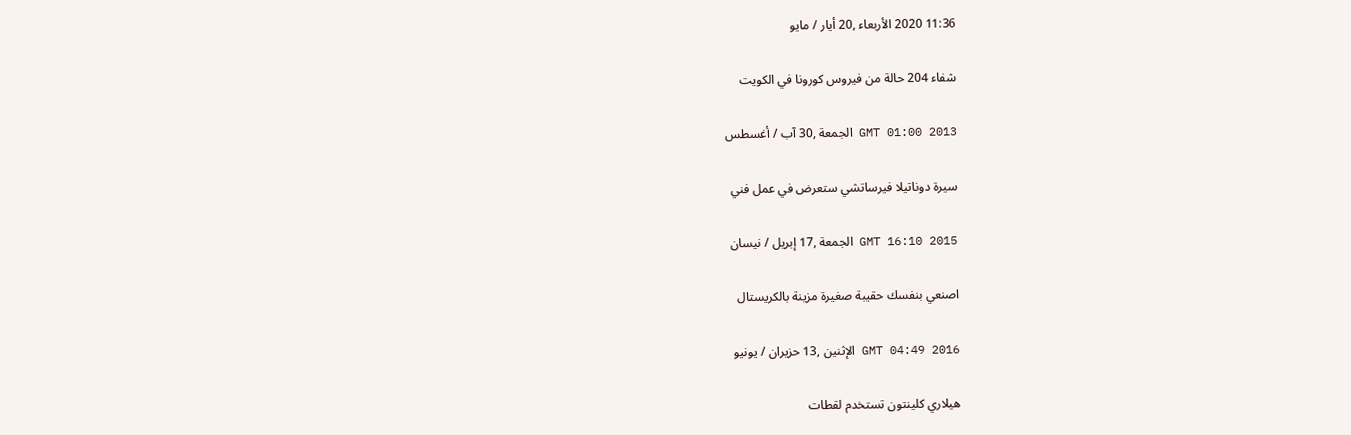11:36 2020 الأربعاء ,20 أيار / مايو

شفاء 204 حالة من فيروس كورونا في الكويت

GMT 01:00 2013 الجمعة ,30 آب / أغسطس

سيرة دوناتيلا فيرساتشي ستعرض في عمل فني

GMT 16:10 2015 الجمعة ,17 إبريل / نيسان

اصنعي بنفسك حقيبة صغيرة مزينة بالكريستال

GMT 04:49 2016 الإثنين ,13 حزيران / يونيو

هيلاري كلينتون تستخدم لقطات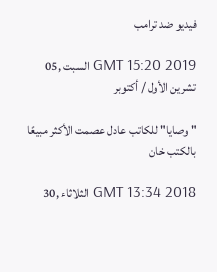فيديو ضد ترامب

GMT 15:20 2019 السبت ,05 تشرين الأول / أكتوبر

" وصايا" للكاتب عادل عصمت الأكثر مبيعًا بالكتب خان

GMT 13:34 2018 الثلاثاء ,30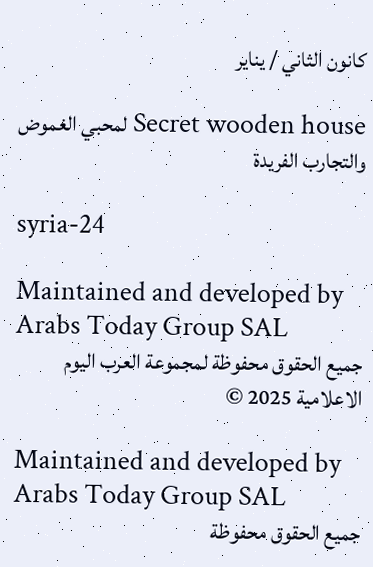كانون الثاني / يناير

Secret wooden house لمحبي الغموض والتجارب الفريدة

syria-24

Maintained and developed by Arabs Today Group SAL
جميع الحقوق محفوظة لمجموعة العرب اليوم الاعلامية 2025 ©

Maintained and developed by Arabs Today Group SAL
جميع الحقوق محفوظة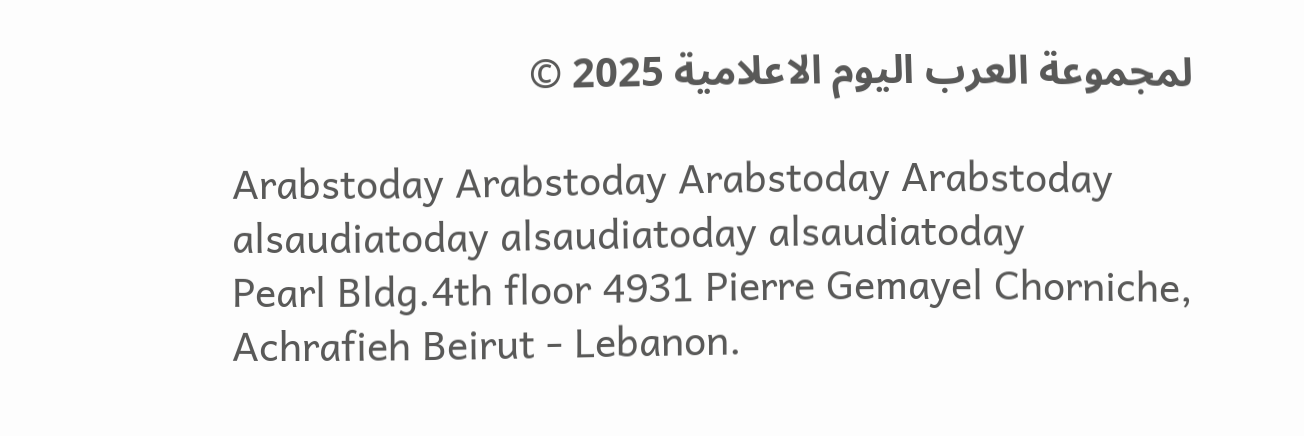لمجموعة العرب اليوم الاعلامية 2025 ©

Arabstoday Arabstoday Arabstoday Arabstoday
alsaudiatoday alsaudiatoday alsaudiatoday
Pearl Bldg.4th floor 4931 Pierre Gemayel Chorniche, Achrafieh Beirut - Lebanon.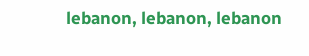lebanon, lebanon, lebanon